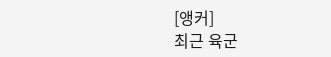[앵커]
최근 육군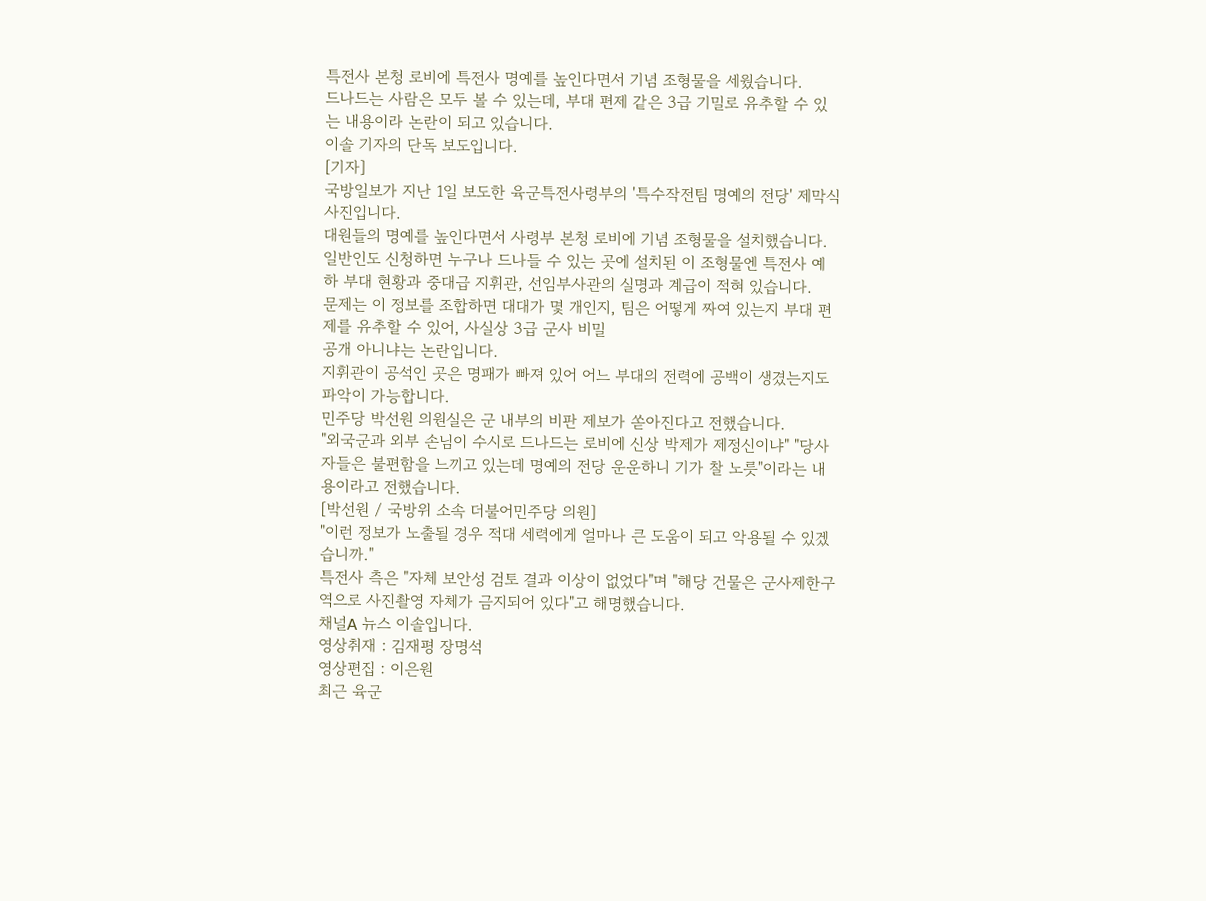특전사 본청 로비에 특전사 명예를 높인다면서 기념 조형물을 세웠습니다.
드나드는 사람은 모두 볼 수 있는데, 부대 편제 같은 3급 기밀로 유추할 수 있는 내용이라 논란이 되고 있습니다.
이솔 기자의 단독 보도입니다.
[기자]
국방일보가 지난 1일 보도한 육군특전사령부의 '특수작전팀 명예의 전당' 제막식 사진입니다.
대원들의 명예를 높인다면서 사령부 본청 로비에 기념 조형물을 설치했습니다.
일반인도 신청하면 누구나 드나들 수 있는 곳에 설치된 이 조형물엔 특전사 예하 부대 현황과 중대급 지휘관, 선임부사관의 실명과 계급이 적혀 있습니다.
문제는 이 정보를 조합하면 대대가 몇 개인지, 팀은 어떻게 짜여 있는지 부대 편제를 유추할 수 있어, 사실상 3급 군사 비밀
공개 아니냐는 논란입니다.
지휘관이 공석인 곳은 명패가 빠져 있어 어느 부대의 전력에 공백이 생겼는지도 파악이 가능합니다.
민주당 박선원 의원실은 군 내부의 비판 제보가 쏟아진다고 전했습니다.
"외국군과 외부 손님이 수시로 드나드는 로비에 신상 박제가 제정신이냐" "당사자들은 불편함을 느끼고 있는데 명예의 전당 운운하니 기가 찰 노릇"이라는 내용이라고 전했습니다.
[박선원 / 국방위 소속 더불어민주당 의원]
"이런 정보가 노출될 경우 적대 세력에게 얼마나 큰 도움이 되고 악용될 수 있겠습니까."
특전사 측은 "자체 보안성 검토 결과 이상이 없었다"며 "해당 건물은 군사제한구역으로 사진촬영 자체가 금지되어 있다"고 해명했습니다.
채널A 뉴스 이솔입니다.
영상취재 : 김재평 장명석
영상편집 : 이은원
최근 육군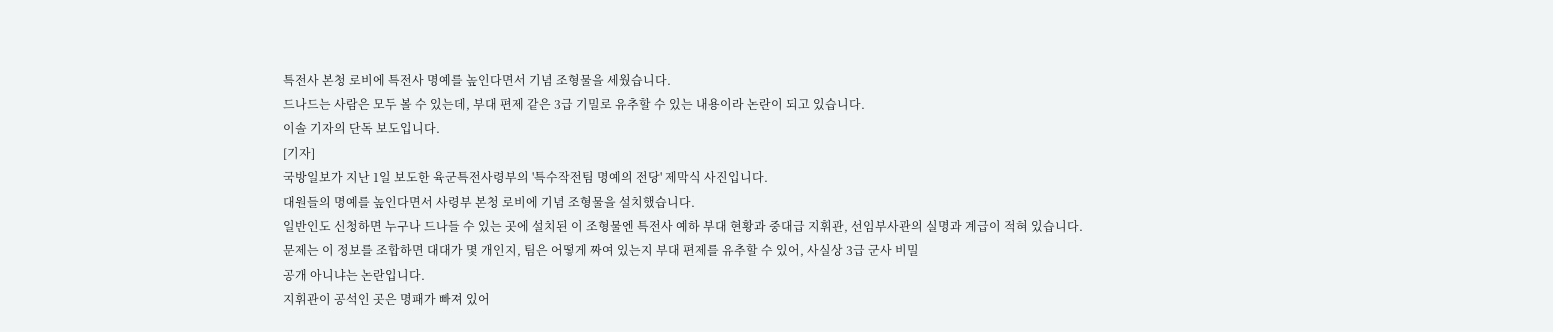특전사 본청 로비에 특전사 명예를 높인다면서 기념 조형물을 세웠습니다.
드나드는 사람은 모두 볼 수 있는데, 부대 편제 같은 3급 기밀로 유추할 수 있는 내용이라 논란이 되고 있습니다.
이솔 기자의 단독 보도입니다.
[기자]
국방일보가 지난 1일 보도한 육군특전사령부의 '특수작전팀 명예의 전당' 제막식 사진입니다.
대원들의 명예를 높인다면서 사령부 본청 로비에 기념 조형물을 설치했습니다.
일반인도 신청하면 누구나 드나들 수 있는 곳에 설치된 이 조형물엔 특전사 예하 부대 현황과 중대급 지휘관, 선임부사관의 실명과 계급이 적혀 있습니다.
문제는 이 정보를 조합하면 대대가 몇 개인지, 팀은 어떻게 짜여 있는지 부대 편제를 유추할 수 있어, 사실상 3급 군사 비밀
공개 아니냐는 논란입니다.
지휘관이 공석인 곳은 명패가 빠져 있어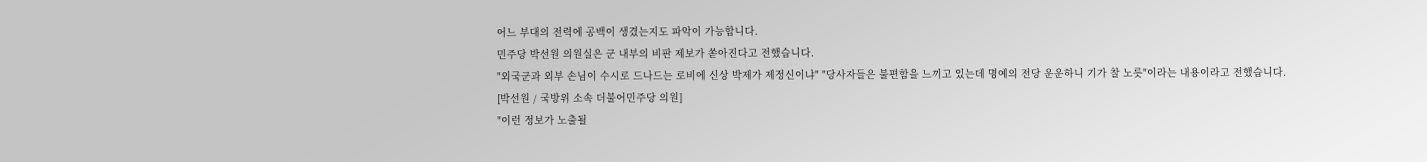어느 부대의 전력에 공백이 생겼는지도 파악이 가능합니다.
민주당 박선원 의원실은 군 내부의 비판 제보가 쏟아진다고 전했습니다.
"외국군과 외부 손님이 수시로 드나드는 로비에 신상 박제가 제정신이냐" "당사자들은 불편함을 느끼고 있는데 명예의 전당 운운하니 기가 찰 노릇"이라는 내용이라고 전했습니다.
[박선원 / 국방위 소속 더불어민주당 의원]
"이런 정보가 노출될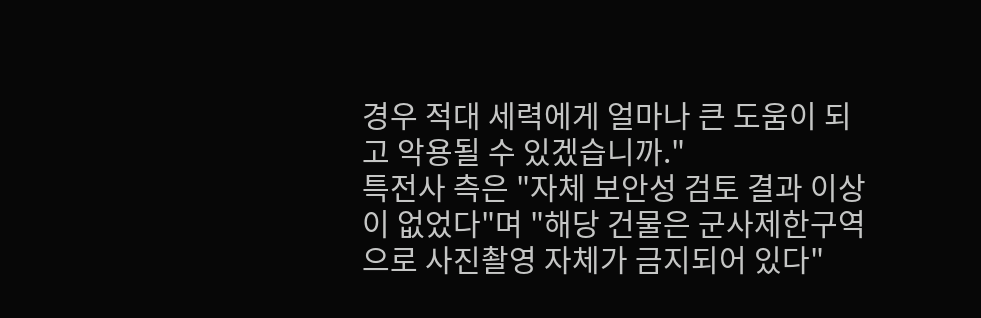경우 적대 세력에게 얼마나 큰 도움이 되고 악용될 수 있겠습니까."
특전사 측은 "자체 보안성 검토 결과 이상이 없었다"며 "해당 건물은 군사제한구역으로 사진촬영 자체가 금지되어 있다"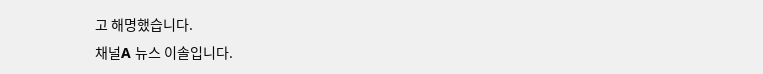고 해명했습니다.
채널A 뉴스 이솔입니다.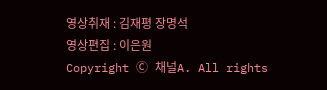영상취재 : 김재평 장명석
영상편집 : 이은원
Copyright Ⓒ 채널A. All rights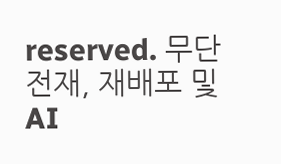reserved. 무단 전재, 재배포 및 AI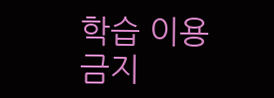학습 이용 금지